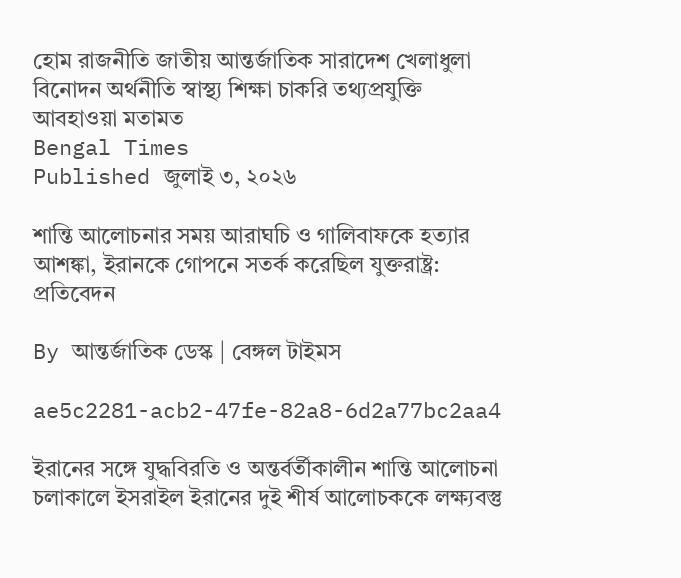হোম রাজনীতি জাতীয় আন্তর্জাতিক সারাদেশ খেলাধুলা বিনোদন অর্থনীতি স্বাস্থ্য শিক্ষা চাকরি তথ্যপ্রযুক্তি আবহাওয়া মতামত
Bengal Times
Published জুলাই ৩, ২০২৬

শান্তি আলোচনার সময় আরাঘচি ও গালিবাফকে হত্যার আশঙ্কা, ইরানকে গোপনে সতর্ক করেছিল যুক্তরাষ্ট্র: প্রতিবেদন

By আন্তর্জাতিক ডেস্ক | বেঙ্গল টাইমস

ae5c2281-acb2-47fe-82a8-6d2a77bc2aa4

ইরানের সঙ্গে যুদ্ধবিরতি ও অন্তর্বর্তীকালীন শান্তি আলোচনা চলাকালে ইসরাইল ইরানের দুই শীর্ষ আলোচককে লক্ষ্যবস্তু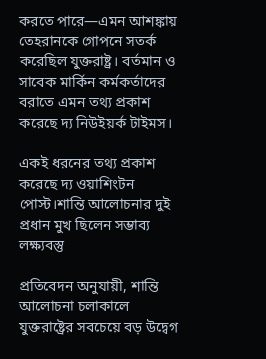করতে পারে—এমন আশঙ্কায় তেহরানকে গোপনে সতর্ক করেছিল যুক্তরাষ্ট্র। বর্তমান ও সাবেক মার্কিন কর্মকর্তাদের বরাতে এমন তথ্য প্রকাশ করেছে দ্য নিউইয়র্ক টাইমস।

একই ধরনের তথ্য প্রকাশ করেছে দ্য ওয়াশিংটন পোস্ট।শান্তি আলোচনার দুই প্রধান মুখ ছিলেন সম্ভাব্য লক্ষ্যবস্তু

প্রতিবেদন অনুযায়ী, শান্তি আলোচনা চলাকালে যুক্তরাষ্ট্রের সবচেয়ে বড় উদ্বেগ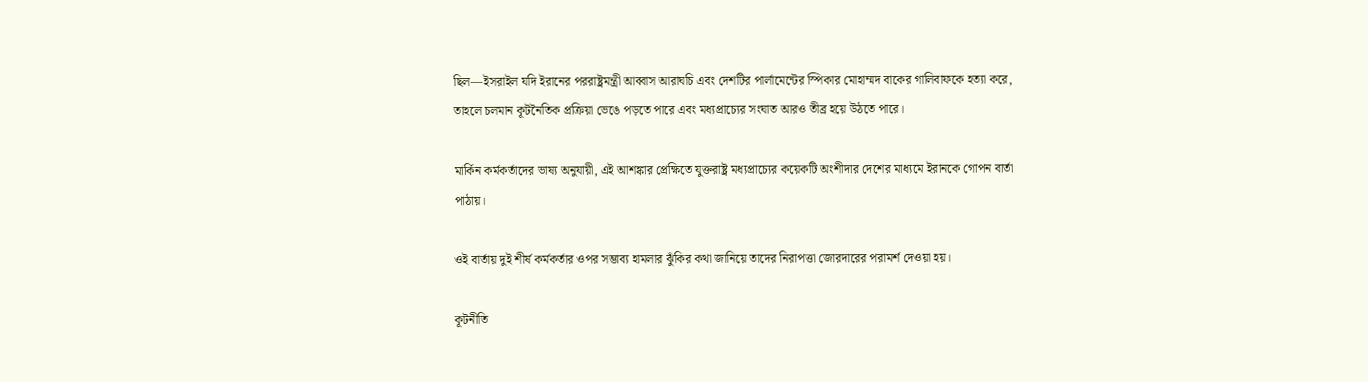ছিল—ইসরাইল যদি ইরানের পররাষ্ট্রমন্ত্রী আব্বাস আরাঘচি এবং দেশটির পার্লামেন্টের স্পিকার মোহাম্মদ বাকের গালিবাফকে হত্যা করে, তাহলে চলমান কূটনৈতিক প্রক্রিয়া ভেঙে পড়তে পারে এবং মধ্যপ্রাচ্যের সংঘাত আরও তীব্র হয়ে উঠতে পারে।

মার্কিন কর্মকর্তাদের ভাষ্য অনুযায়ী, এই আশঙ্কার প্রেক্ষিতে যুক্তরাষ্ট্র মধ্যপ্রাচ্যের কয়েকটি অংশীদার দেশের মাধ্যমে ইরানকে গোপন বার্তা পাঠায়।

ওই বার্তায় দুই শীর্ষ কর্মকর্তার ওপর সম্ভাব্য হামলার ঝুঁকির কথা জানিয়ে তাদের নিরাপত্তা জোরদারের পরামর্শ দেওয়া হয়।

কূটনীতি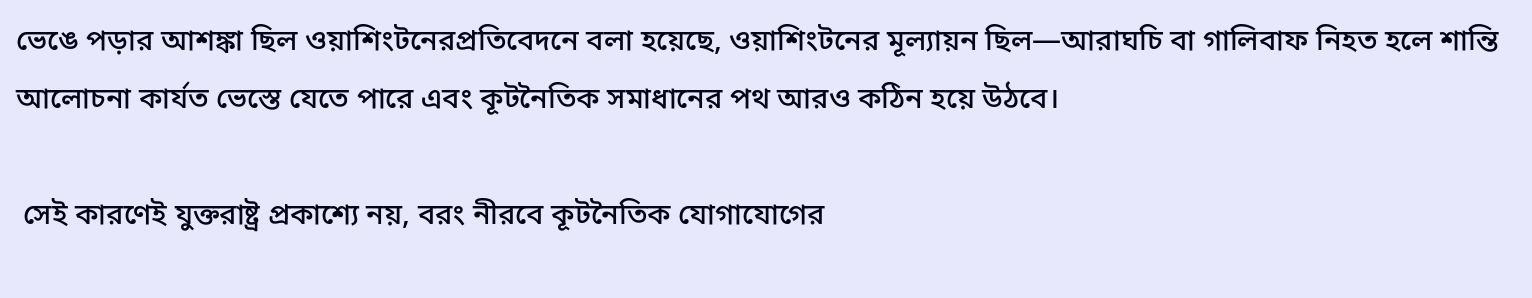ভেঙে পড়ার আশঙ্কা ছিল ওয়াশিংটনেরপ্রতিবেদনে বলা হয়েছে, ওয়াশিংটনের মূল্যায়ন ছিল—আরাঘচি বা গালিবাফ নিহত হলে শান্তি আলোচনা কার্যত ভেস্তে যেতে পারে এবং কূটনৈতিক সমাধানের পথ আরও কঠিন হয়ে উঠবে।

 সেই কারণেই যুক্তরাষ্ট্র প্রকাশ্যে নয়, বরং নীরবে কূটনৈতিক যোগাযোগের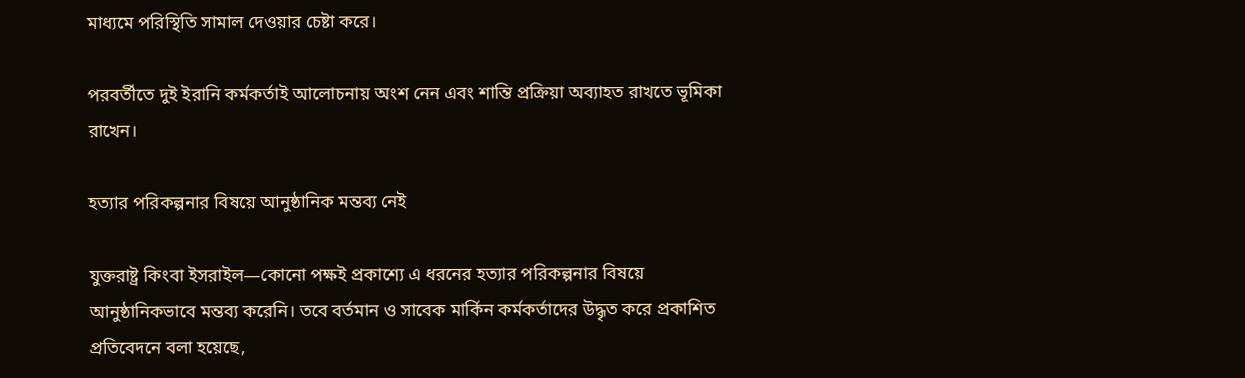মাধ্যমে পরিস্থিতি সামাল দেওয়ার চেষ্টা করে।

পরবর্তীতে দুই ইরানি কর্মকর্তাই আলোচনায় অংশ নেন এবং শান্তি প্রক্রিয়া অব্যাহত রাখতে ভূমিকা রাখেন।

হত্যার পরিকল্পনার বিষয়ে আনুষ্ঠানিক মন্তব্য নেই

যুক্তরাষ্ট্র কিংবা ইসরাইল—কোনো পক্ষই প্রকাশ্যে এ ধরনের হত্যার পরিকল্পনার বিষয়ে আনুষ্ঠানিকভাবে মন্তব্য করেনি। তবে বর্তমান ও সাবেক মার্কিন কর্মকর্তাদের উদ্ধৃত করে প্রকাশিত প্রতিবেদনে বলা হয়েছে,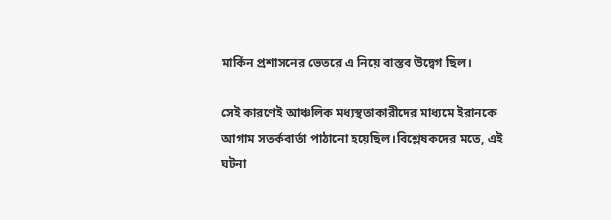মার্কিন প্রশাসনের ভেতরে এ নিয়ে বাস্তব উদ্বেগ ছিল।

সেই কারণেই আঞ্চলিক মধ্যস্থতাকারীদের মাধ্যমে ইরানকে আগাম সতর্কবার্তা পাঠানো হয়েছিল।বিশ্লেষকদের মতে, এই ঘটনা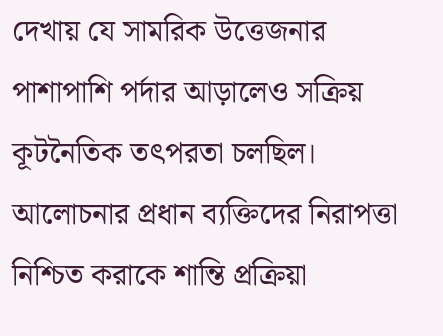দেখায় যে সামরিক উত্তেজনার পাশাপাশি পর্দার আড়ালেও সক্রিয় কূটনৈতিক তৎপরতা চলছিল। আলোচনার প্রধান ব্যক্তিদের নিরাপত্তা নিশ্চিত করাকে শান্তি প্রক্রিয়া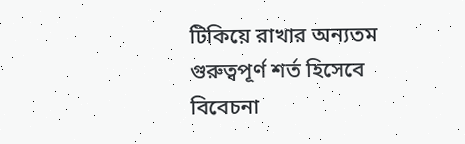টিকিয়ে রাখার অন্যতম গুরুত্বপূর্ণ শর্ত হিসেবে বিবেচনা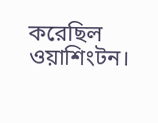করেছিল ওয়াশিংটন।